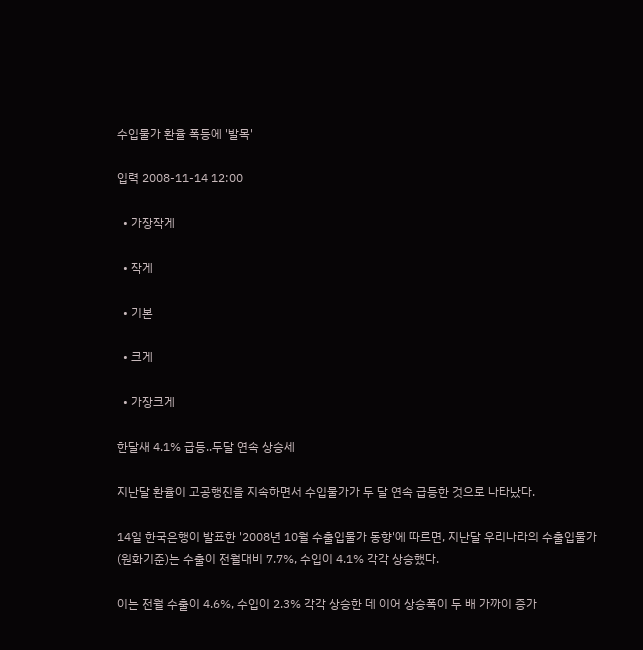수입물가 환율 폭등에 '발목'

입력 2008-11-14 12:00

  • 가장작게

  • 작게

  • 기본

  • 크게

  • 가장크게

한달새 4.1% 급등..두달 연속 상승세

지난달 환율이 고공행진을 지속하면서 수입물가가 두 달 연속 급등한 것으로 나타났다.

14일 한국은행이 발표한 '2008년 10월 수출입물가 동향'에 따르면, 지난달 우리나라의 수출입물가(원화기준)는 수출이 전월대비 7.7%, 수입이 4.1% 각각 상승했다.

이는 전월 수출이 4.6%, 수입이 2.3% 각각 상승한 데 이어 상승폭이 두 배 가까이 증가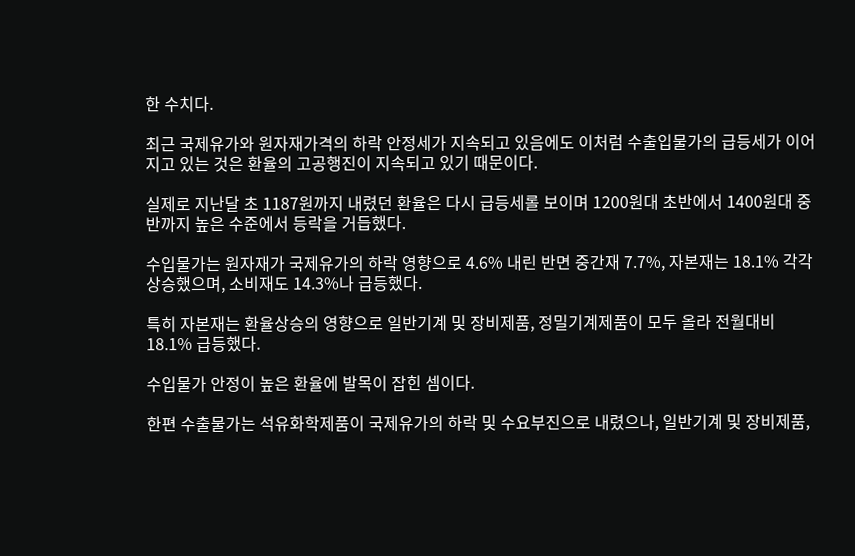한 수치다.

최근 국제유가와 원자재가격의 하락 안정세가 지속되고 있음에도 이처럼 수출입물가의 급등세가 이어지고 있는 것은 환율의 고공행진이 지속되고 있기 때문이다.

실제로 지난달 초 1187원까지 내렸던 환율은 다시 급등세롤 보이며 1200원대 초반에서 1400원대 중반까지 높은 수준에서 등락을 거듭했다.

수입물가는 원자재가 국제유가의 하락 영향으로 4.6% 내린 반면 중간재 7.7%, 자본재는 18.1% 각각 상승했으며, 소비재도 14.3%나 급등했다.

특히 자본재는 환율상승의 영향으로 일반기계 및 장비제품, 정밀기계제품이 모두 올라 전월대비 18.1% 급등했다.

수입물가 안정이 높은 환율에 발목이 잡힌 셈이다.

한편 수출물가는 석유화학제품이 국제유가의 하락 및 수요부진으로 내렸으나, 일반기계 및 장비제품,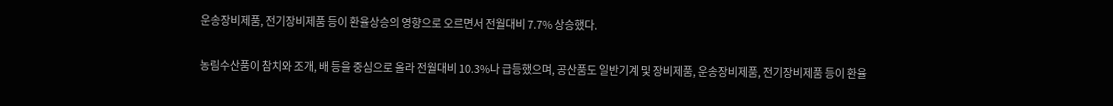운송장비제품, 전기장비제품 등이 환율상승의 영향으로 오르면서 전월대비 7.7% 상승했다.

농림수산품이 참치와 조개, 배 등을 중심으로 올라 전월대비 10.3%나 급등했으며, 공산품도 일반기계 및 장비제품, 운송장비제품, 전기장비제품 등이 환율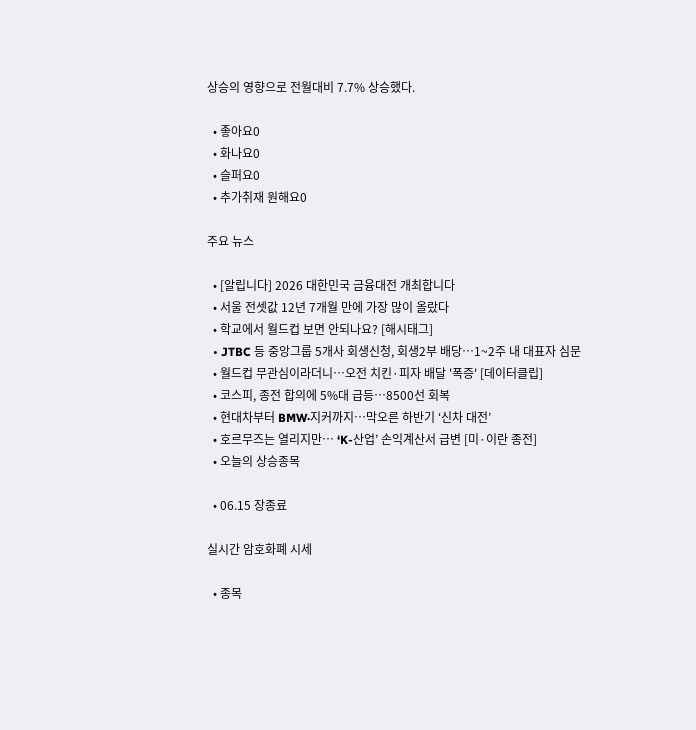상승의 영향으로 전월대비 7.7% 상승했다.

  • 좋아요0
  • 화나요0
  • 슬퍼요0
  • 추가취재 원해요0

주요 뉴스

  • [알립니다] 2026 대한민국 금융대전 개최합니다
  • 서울 전셋값 12년 7개월 만에 가장 많이 올랐다
  • 학교에서 월드컵 보면 안되나요? [해시태그]
  • JTBC 등 중앙그룹 5개사 회생신청, 회생2부 배당…1~2주 내 대표자 심문
  • 월드컵 무관심이라더니…오전 치킨·피자 배달 '폭증' [데이터클립]
  • 코스피, 종전 합의에 5%대 급등…8500선 회복
  • 현대차부터 BMW·지커까지…막오른 하반기 ‘신차 대전’
  • 호르무즈는 열리지만… ‘K-산업’ 손익계산서 급변 [미·이란 종전]
  • 오늘의 상승종목

  • 06.15 장종료

실시간 암호화폐 시세

  • 종목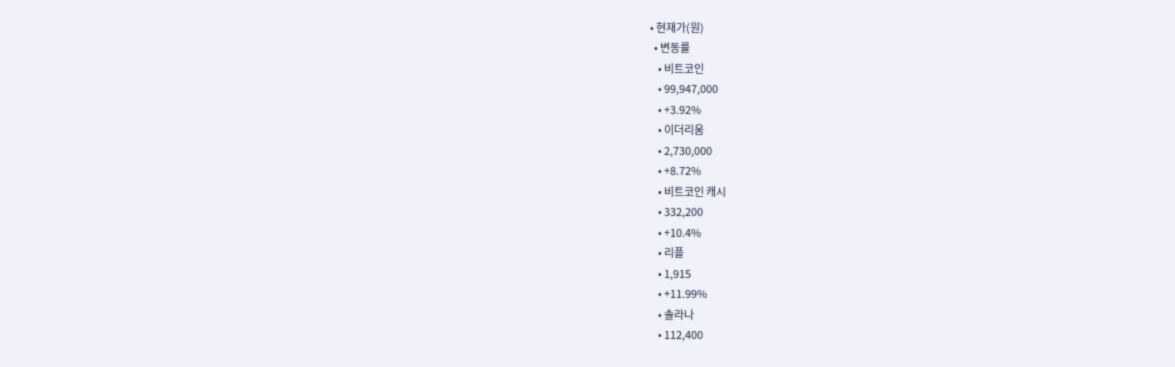• 현재가(원)
  • 변동률
    • 비트코인
    • 99,947,000
    • +3.92%
    • 이더리움
    • 2,730,000
    • +8.72%
    • 비트코인 캐시
    • 332,200
    • +10.4%
    • 리플
    • 1,915
    • +11.99%
    • 솔라나
    • 112,400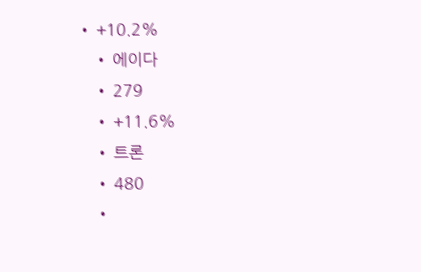• +10.2%
    • 에이다
    • 279
    • +11.6%
    • 트론
    • 480
    •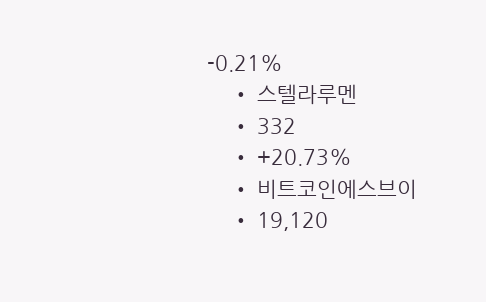-0.21%
    • 스텔라루멘
    • 332
    • +20.73%
    • 비트코인에스브이
    • 19,120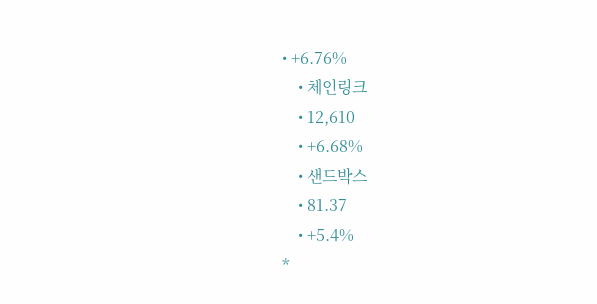• +6.76%
    • 체인링크
    • 12,610
    • +6.68%
    • 샌드박스
    • 81.37
    • +5.4%
*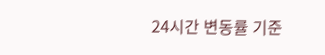24시간 변동률 기준